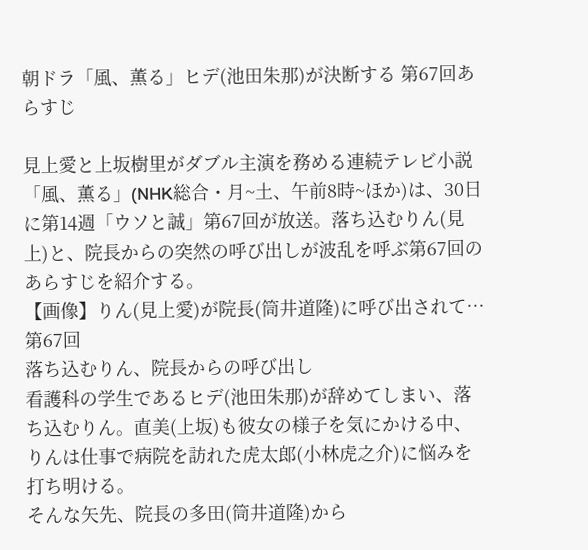朝ドラ「風、薫る」ヒデ(池田朱那)が決断する 第67回あらすじ

見上愛と上坂樹里がダブル主演を務める連続テレビ小説「風、薫る」(NHK総合・月~土、午前8時~ほか)は、30日に第14週「ウソと誠」第67回が放送。落ち込むりん(見上)と、院長からの突然の呼び出しが波乱を呼ぶ第67回のあらすじを紹介する。
【画像】りん(見上愛)が院長(筒井道隆)に呼び出されて…第67回
落ち込むりん、院長からの呼び出し
看護科の学生であるヒデ(池田朱那)が辞めてしまい、落ち込むりん。直美(上坂)も彼女の様子を気にかける中、りんは仕事で病院を訪れた虎太郎(小林虎之介)に悩みを打ち明ける。
そんな矢先、院長の多田(筒井道隆)から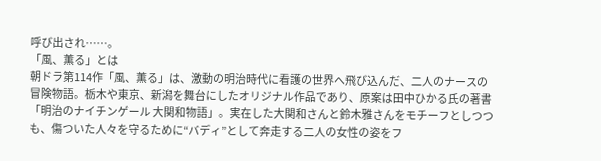呼び出され……。
「風、薫る」とは
朝ドラ第114作「風、薫る」は、激動の明治時代に看護の世界へ飛び込んだ、二人のナースの冒険物語。栃木や東京、新潟を舞台にしたオリジナル作品であり、原案は田中ひかる氏の著書「明治のナイチンゲール 大関和物語」。実在した大関和さんと鈴木雅さんをモチーフとしつつも、傷ついた人々を守るために“バディ”として奔走する二人の女性の姿をフ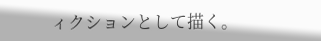ィクションとして描く。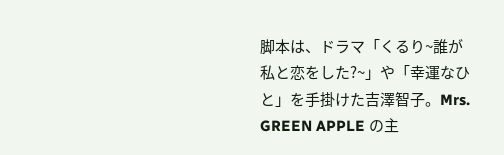脚本は、ドラマ「くるり~誰が私と恋をした?~」や「幸運なひと」を手掛けた吉澤智子。Mrs. GREEN APPLE の主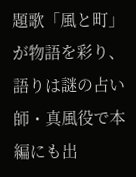題歌「風と町」が物語を彩り、語りは謎の占い師・真風役で本編にも出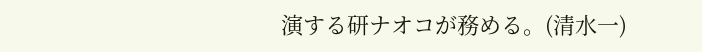演する研ナオコが務める。(清水一)